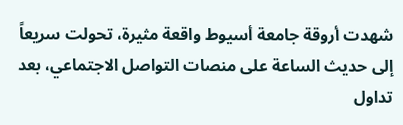شهدت أروقة جامعة أسيوط واقعة مثيرة، تحولت سريعاً إلى حديث الساعة على منصات التواصل الاجتماعي، بعد تداول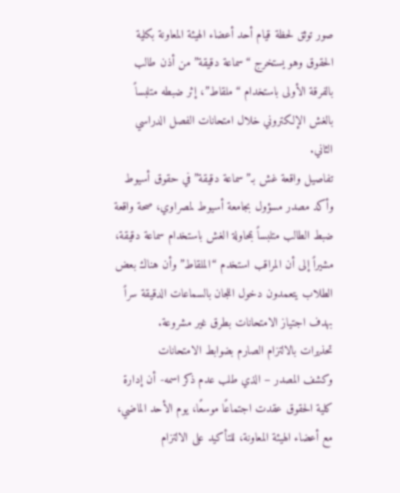صور توثق لحظة قيام أحد أعضاء الهيئة المعاونة بكلية الحقوق وهو يستخرج “سماعة دقيقة” من أذن طالب بالفرقة الأولى باستخدام “ملقاط”، إثر ضبطه متلبساً بالغش الإلكتروني خلال امتحانات الفصل الدراسي الثاني.
تفاصيل واقعة غش بـ”سماعة دقيقة” في حقوق أسيوط
وأكد مصدر مسؤول بجامعة أسيوط لمصراوي، صحة واقعة ضبط الطالب متلبساً بمحاولة الغش باستخدام سماعة دقيقة، مشيراً إلى أن المراقب استخدم “الملقاط” وأن هناك بعض الطلاب يتعمدون دخول اللجان بالسماعات الدقيقة سراً بهدف اجتياز الامتحانات بطرق غير مشروعة.
تحذيرات بالالتزام الصارم بضوابط الامتحانات
وكشف المصدر – الذي طلب عدم ذكر اسمه- أن إدارة كلية الحقوق عقدت اجتماعًا موسعًا، يوم الأحد الماضي، مع أعضاء الهيئة المعاونة، للتأكيد على الالتزام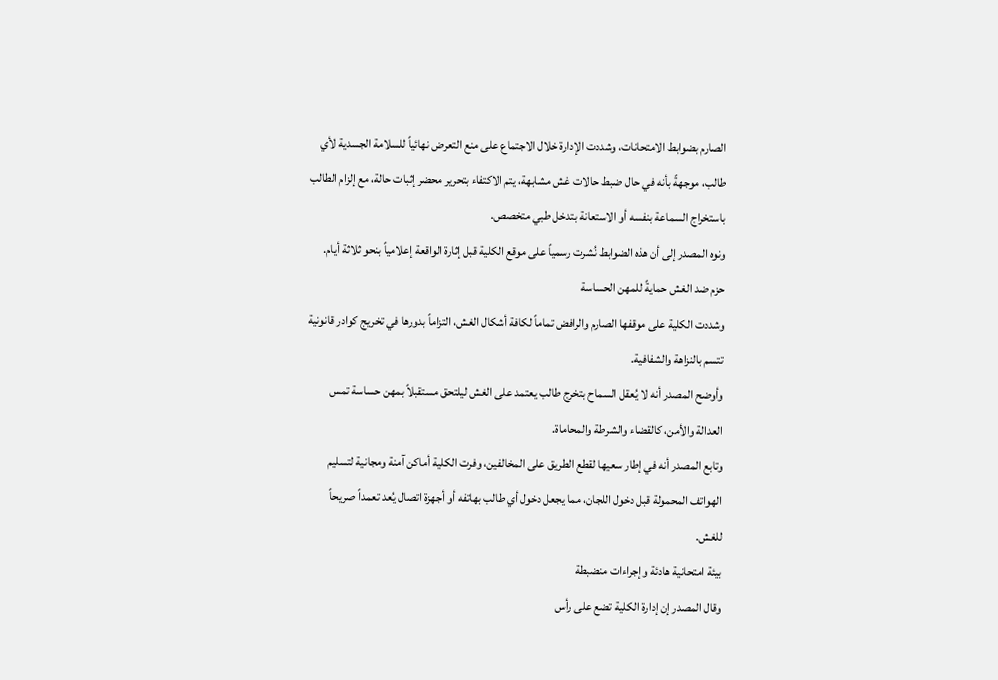الصارم بضوابط الامتحانات، وشددت الإدارة خلال الاجتماع على منع التعرض نهائياً للسلامة الجسدية لأي طالب، موجهةً بأنه في حال ضبط حالات غش مشابهة، يتم الاكتفاء بتحرير محضر إثبات حالة، مع إلزام الطالب باستخراج السماعة بنفسه أو الاستعانة بتدخل طبي متخصص.
ونوه المصدر إلى أن هذه الضوابط نُشرت رسمياً على موقع الكلية قبل إثارة الواقعة إعلامياً بنحو ثلاثة أيام.
حزم ضد الغش حمايةً للمهن الحساسة
وشددت الكلية على موقفها الصارم والرافض تماماً لكافة أشكال الغش، التزاماً بدورها في تخريج كوادر قانونية تتسم بالنزاهة والشفافية.
وأوضح المصدر أنه لا يُعقل السماح بتخرج طالب يعتمد على الغش ليلتحق مستقبلاً بمهن حساسة تمس العدالة والأمن، كالقضاء والشرطة والمحاماة.
وتابع المصدر أنه في إطار سعيها لقطع الطريق على المخالفين، وفرت الكلية أماكن آمنة ومجانية لتسليم الهواتف المحمولة قبل دخول اللجان، مما يجعل دخول أي طالب بهاتفه أو أجهزة اتصال يُعد تعمداً صريحاً للغش.
بيئة امتحانية هادئة وإجراءات منضبطة
وقال المصدر إن إدارة الكلية تضع على رأس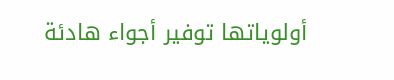أولوياتها توفير أجواء هادئة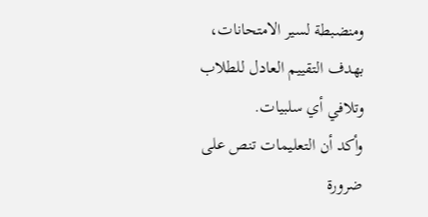ومنضبطة لسير الامتحانات، بهدف التقييم العادل للطلاب وتلافي أي سلبيات.
وأكد أن التعليمات تنص على ضرورة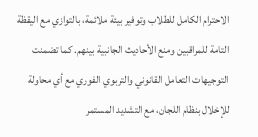الاحترام الكامل للطلاب وتوفير بيئة ملائمة، بالتوازي مع اليقظة التامة للمراقبين ومنع الأحاديث الجانبية بينهم. كما تضمنت التوجيهات التعامل القانوني والتربوي الفوري مع أي محاولة للإخلال بنظام اللجان، مع التشديد المستمر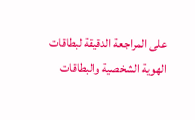على المراجعة الدقيقة لبطاقات الهوية الشخصية والبطاقات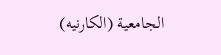الجامعية (الكارنيه)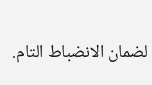لضمان الانضباط التام.